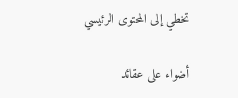تخطي إلى المحتوى الرئيسي

أضواء على عقائد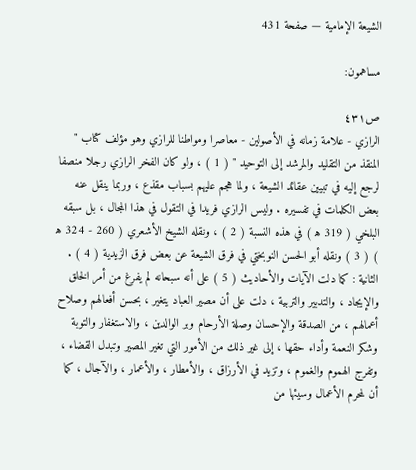الشيعة الإمامية — صفحة 431

مساهمون:

ص٤٣١
الرازي - علامة زمانه في الأصولين - معاصرا ومواطنا للرازي وهو مؤلف كتاب " المنقذ من التقليد والمرشد إلى التوحيد " ( 1 ) ، ولو كان الفخر الرازي رجلا منصفا لرجع إليه في تبيين عقائد الشيعة ، ولما هجم عليهم بسباب مقذع ، وربما ينقل عنه بعض الكلمات في تفسيره . وليس الرازي فريدا في التقول في هذا المجال ، بل سبقه البلخي ( 319 ه‍ ) في هذه النسبة ( 2 ) ، ونقله الشيخ الأشعري ( 260 - 324 ه‍ ) ( 3 ) ونقله أبو الحسن النوبختي في فرق الشيعة عن بعض فرق الزيدية ( 4 ) . الثانية : كما دلت الآيات والأحاديث ( 5 ) على أنه سبحانه لم يفرغ من أمر الخلق والإيجاد ، والتدبير والتربية ، دلت على أن مصير العباد يتغير ، بحسن أفعالهم وصلاح أعمالهم ، من الصدقة والإحسان وصلة الأرحام وبر الوالدين ، والاستغفار والتوبة وشكر النعمة وأداء حقها ، إلى غير ذلك من الأمور التي تغير المصير وتبدل القضاء ، وتفرج الهموم والغموم ، وتزيد في الأرزاق ، والأمطار ، والأعمار ، والآجال ، كما أن لمحرم الأعمال وسيئها من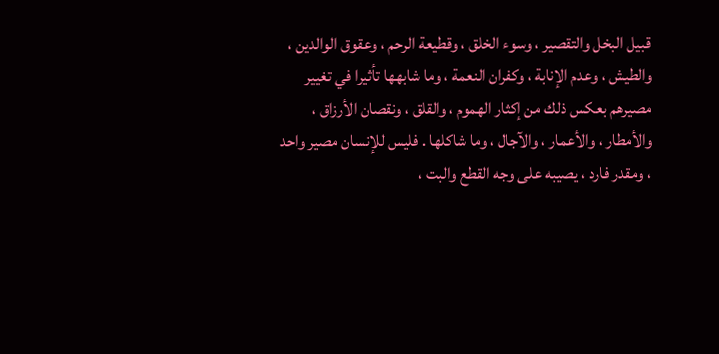قبيل البخل والتقصير ، وسوء الخلق ، وقطيعة الرحم ، وعقوق الوالدين ، والطيش ، وعدم الإنابة ، وكفران النعمة ، وما شابهها تأثيرا في تغيير مصيرهم بعكس ذلك من إكثار الهموم ، والقلق ، ونقصان الأرزاق ، والأمطار ، والأعمار ، والآجال ، وما شاكلها . فليس للإنسان مصير واحد ، ومقدر فارد ، يصيبه على وجه القطع والبت ،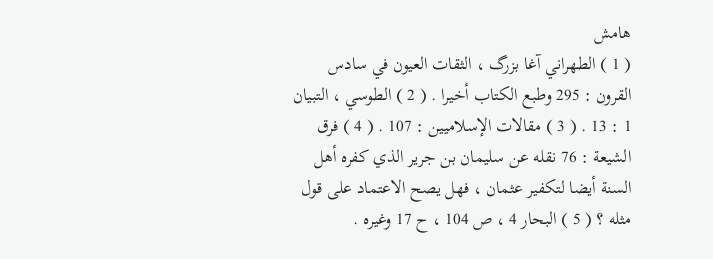هامش
( 1 ) الطهراني آغا بزرگ ، الثقات العيون في سادس القرون : 295 وطبع الكتاب أخيرا . ( 2 ) الطوسي ، التبيان 1 : 13 . ( 3 ) مقالات الإسلاميين : 107 . ( 4 ) فرق الشيعة : 76 نقله عن سليمان بن جرير الذي كفره أهل السنة أيضا لتكفير عثمان ، فهل يصح الاعتماد على قول مثله ؟ ( 5 ) البحار 4 ، ص 104 ، ح 17 وغيره .